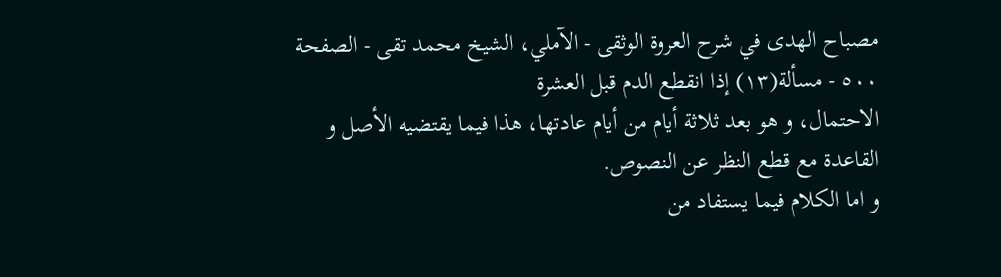مصباح الهدى في شرح العروة الوثقى - الآملي، الشيخ محمد تقى - الصفحة ٥٠٠ - مسألة(١٣) إذا انقطع الدم قبل العشرة
الاحتمال، و هو بعد ثلاثة أيام من أيام عادتها، هذا فيما يقتضيه الأصل و القاعدة مع قطع النظر عن النصوص.
و اما الكلام فيما يستفاد من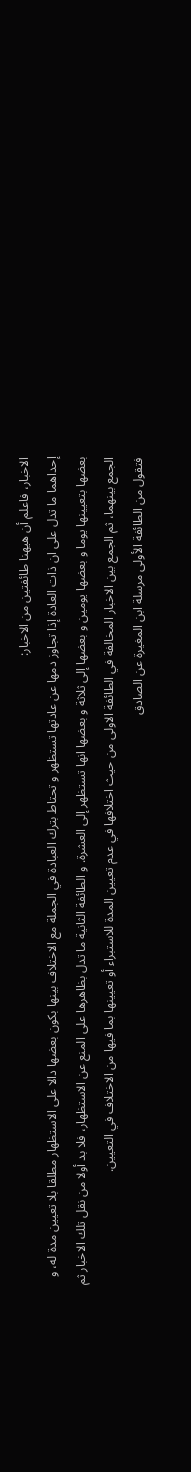الاخبار، فاعلم أن هيهنا طائفتين من الاخبار:
إحداهما ما تدل على ان ذات العادة إذا تجاوز دمها عن عادتها تستظهر و تحتاط بترك العبادة في الجملة مع الاختلاف بينها بكون بعضها دالا على الاستظهار مطلقا بلا تعيين مدة له، و بعضها بتعيينها يوما و بعضها يومين و بعضها إلى ثلاثة و بعضها انها تستظهر إلى العشرة. و الطائفة الثانية ما تدل بظاهرها على المنع عن الاستظهار، فلا بد أولا من نقل تلك الاخبار ثم الجمع بينهما، ثم الجمع بين الاخبار المخالفة في الطائفة الاولى من حيث اختلافها في عدم تعيين المدة للاستبراء أو تعيينها بما فيها من الاختلاف في التعيين.
فتقول من الطائفة الأولى مرسلة ابن المغيرة عن الصادق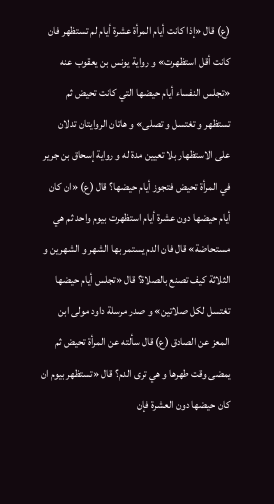(ع) قال «إذا كانت أيام المرأة عشرة أيام لم تستظهر فان كانت أقل استظهرت» و رواية يونس بن يعقوب عنه «تجلس النفساء أيام حيضها التي كانت تحيض ثم تستظهر و تغتسل و تصلى» و هاتان الروايتان تدلان على الاستظهار بلا تعيين مدة له و رواية إسحاق بن جرير في المرأة تحيض فتجوز أيام حيضها؟ قال (ع) «ان كان أيام حيضها دون عشرة أيام استظهرت بيوم واحد ثم هي مستحاضة» قال فان الدم يستمر بها الشهر و الشهرين و الثلاثة كيف تصنع بالصلاة؟ قال «تجلس أيام حيضها تغتسل لكل صلاتين» و صدر مرسلة داود مولى ابن المعز عن الصادق (ع) قال سألته عن المرأة تحيض ثم يمضى وقت طهرها و هي ترى الدم؟ قال «تستظهر بيوم ان كان حيضها دون العشرة فإن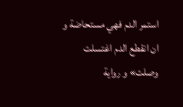استمر الدم فهي مستحاضة و ان انقطع الدم اغتسلت وصلت» و رواية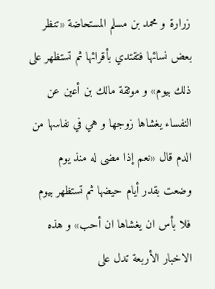زرارة و محمد بن مسلم المستحاضة «تنظر بعض نسائها فتقتدي بأقرائها ثم تستظهر على ذلك بيوم» و موثقة مالك بن أعين عن النفساء يغشاها زوجها و هي في نفاسها من الدم قال «نعم إذا مضى له منذ يوم وضعت بقدر أيام حيضها ثم تستظهر بيوم فلا بأس ان يغشاها ان أحب» و هذه الاخبار الأربعة تدل على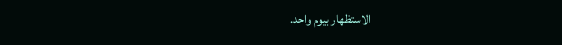الاستظهار بيوم واحد.